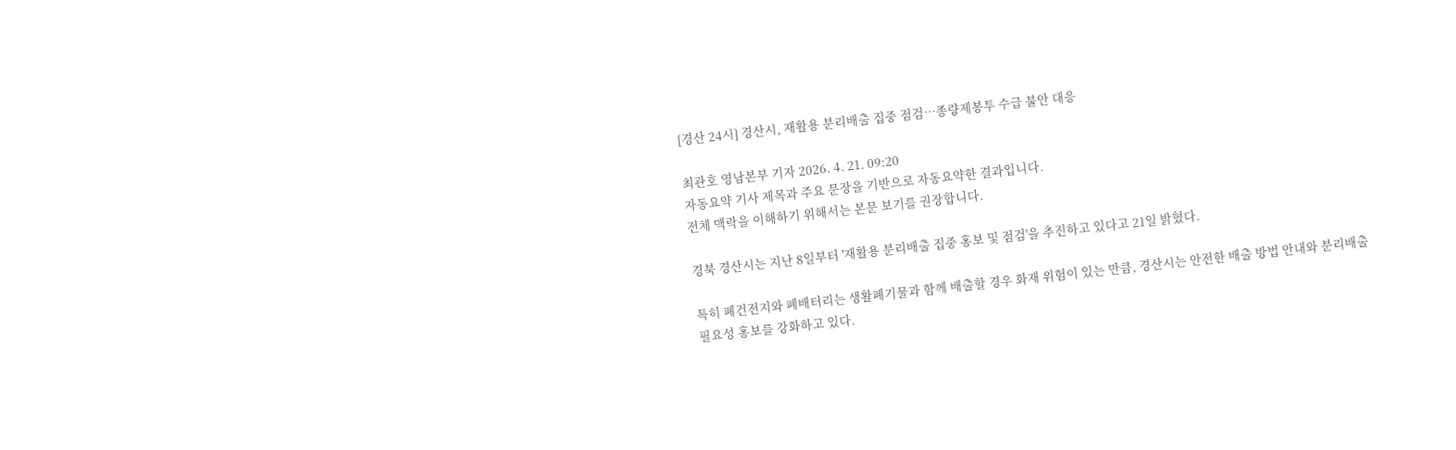[경산 24시] 경산시, 재활용 분리배출 집중 점검…종량제봉투 수급 불안 대응

최관호 영남본부 기자 2026. 4. 21. 09:20
자동요약 기사 제목과 주요 문장을 기반으로 자동요약한 결과입니다.
전체 맥락을 이해하기 위해서는 본문 보기를 권장합니다.

경북 경산시는 지난 8일부터 '재활용 분리배출 집중 홍보 및 점검'을 추진하고 있다고 21일 밝혔다.

특히 폐건전지와 폐배터리는 생활폐기물과 함께 배출할 경우 화재 위험이 있는 만큼, 경산시는 안전한 배출 방법 안내와 분리배출 필요성 홍보를 강화하고 있다.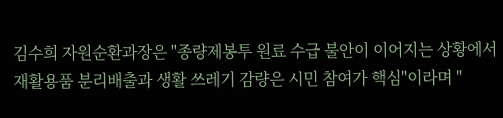김수희 자원순환과장은 "종량제봉투 원료 수급 불안이 이어지는 상황에서 재활용품 분리배출과 생활 쓰레기 감량은 시민 참여가 핵심"이라며 "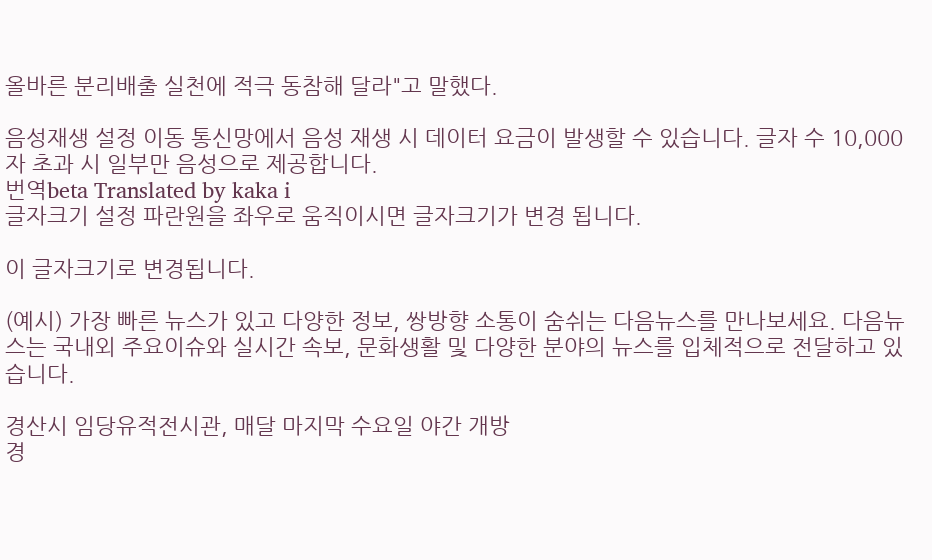올바른 분리배출 실천에 적극 동참해 달라"고 말했다.

음성재생 설정 이동 통신망에서 음성 재생 시 데이터 요금이 발생할 수 있습니다. 글자 수 10,000자 초과 시 일부만 음성으로 제공합니다.
번역beta Translated by kaka i
글자크기 설정 파란원을 좌우로 움직이시면 글자크기가 변경 됩니다.

이 글자크기로 변경됩니다.

(예시) 가장 빠른 뉴스가 있고 다양한 정보, 쌍방향 소통이 숨쉬는 다음뉴스를 만나보세요. 다음뉴스는 국내외 주요이슈와 실시간 속보, 문화생활 및 다양한 분야의 뉴스를 입체적으로 전달하고 있습니다.

경산시 임당유적전시관, 매달 마지막 수요일 야간 개방
경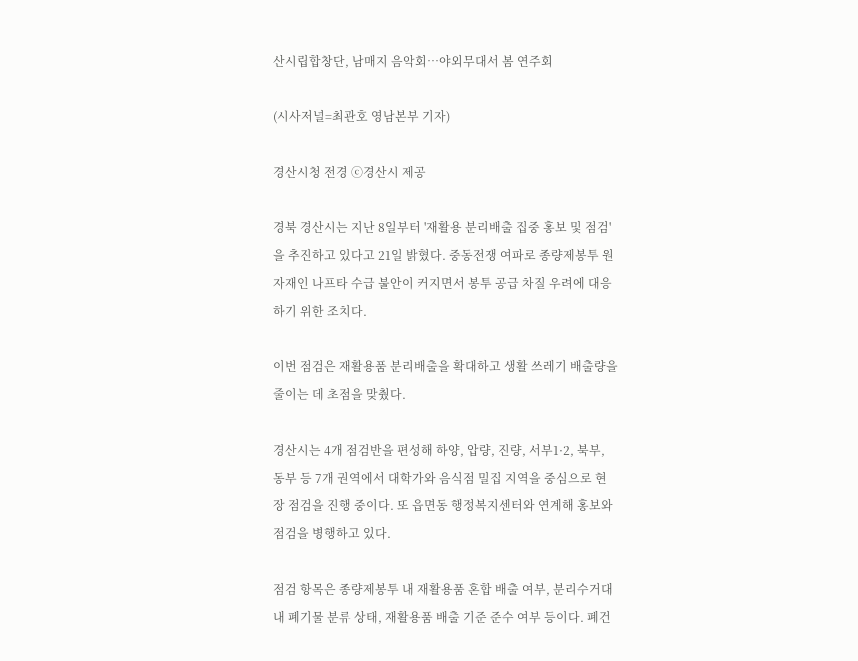산시립합창단, 남매지 음악회…야외무대서 봄 연주회

(시사저널=최관호 영남본부 기자)

경산시청 전경 ⓒ경산시 제공

경북 경산시는 지난 8일부터 '재활용 분리배출 집중 홍보 및 점검'을 추진하고 있다고 21일 밝혔다. 중동전쟁 여파로 종량제봉투 원자재인 나프타 수급 불안이 커지면서 봉투 공급 차질 우려에 대응하기 위한 조치다.

이번 점검은 재활용품 분리배출을 확대하고 생활 쓰레기 배출량을 줄이는 데 초점을 맞췄다.

경산시는 4개 점검반을 편성해 하양, 압량, 진량, 서부1·2, 북부, 동부 등 7개 권역에서 대학가와 음식점 밀집 지역을 중심으로 현장 점검을 진행 중이다. 또 읍면동 행정복지센터와 연계해 홍보와 점검을 병행하고 있다.

점검 항목은 종량제봉투 내 재활용품 혼합 배출 여부, 분리수거대 내 폐기물 분류 상태, 재활용품 배출 기준 준수 여부 등이다. 폐건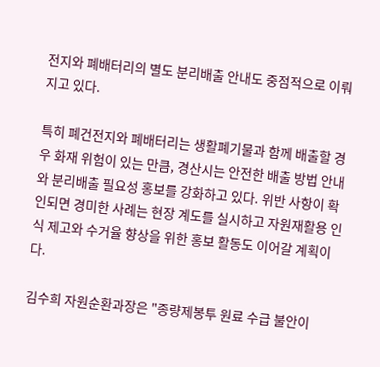전지와 폐배터리의 별도 분리배출 안내도 중점적으로 이뤄지고 있다.

특히 폐건전지와 폐배터리는 생활폐기물과 함께 배출할 경우 화재 위험이 있는 만큼, 경산시는 안전한 배출 방법 안내와 분리배출 필요성 홍보를 강화하고 있다. 위반 사항이 확인되면 경미한 사례는 현장 계도를 실시하고 자원재활용 인식 제고와 수거율 향상을 위한 홍보 활동도 이어갈 계획이다.

김수희 자원순환과장은 "종량제봉투 원료 수급 불안이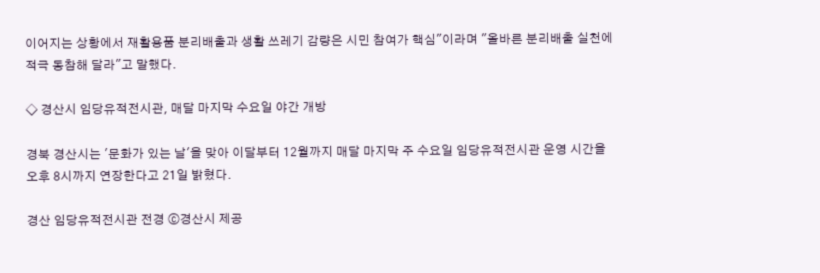이어지는 상황에서 재활용품 분리배출과 생활 쓰레기 감량은 시민 참여가 핵심"이라며 "올바른 분리배출 실천에 적극 동참해 달라"고 말했다.

◇ 경산시 임당유적전시관, 매달 마지막 수요일 야간 개방

경북 경산시는 '문화가 있는 날'을 맞아 이달부터 12월까지 매달 마지막 주 수요일 임당유적전시관 운영 시간을 오후 8시까지 연장한다고 21일 밝혔다.

경산 임당유적전시관 전경 ⓒ경산시 제공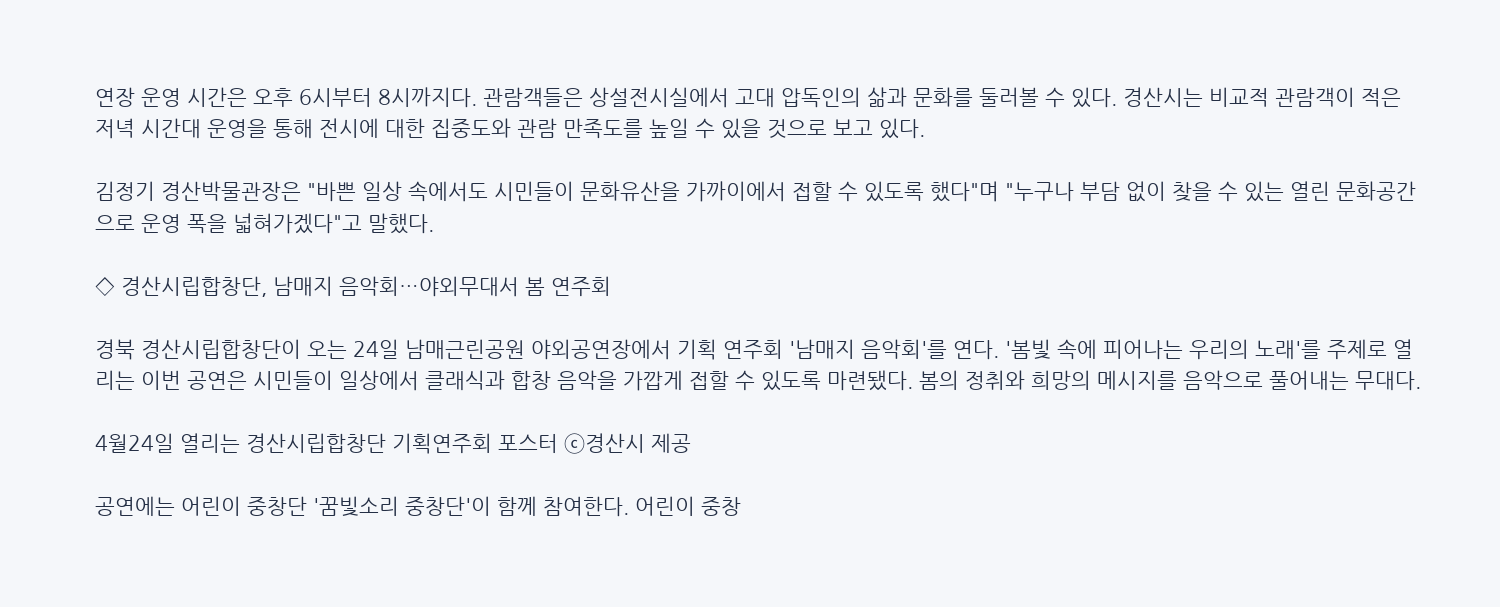연장 운영 시간은 오후 6시부터 8시까지다. 관람객들은 상설전시실에서 고대 압독인의 삶과 문화를 둘러볼 수 있다. 경산시는 비교적 관람객이 적은 저녁 시간대 운영을 통해 전시에 대한 집중도와 관람 만족도를 높일 수 있을 것으로 보고 있다.

김정기 경산박물관장은 "바쁜 일상 속에서도 시민들이 문화유산을 가까이에서 접할 수 있도록 했다"며 "누구나 부담 없이 찾을 수 있는 열린 문화공간으로 운영 폭을 넓혀가겠다"고 말했다.

◇ 경산시립합창단, 남매지 음악회…야외무대서 봄 연주회

경북 경산시립합창단이 오는 24일 남매근린공원 야외공연장에서 기획 연주회 '남매지 음악회'를 연다. '봄빛 속에 피어나는 우리의 노래'를 주제로 열리는 이번 공연은 시민들이 일상에서 클래식과 합창 음악을 가깝게 접할 수 있도록 마련됐다. 봄의 정취와 희망의 메시지를 음악으로 풀어내는 무대다.

4월24일 열리는 경산시립합창단 기획연주회 포스터 ⓒ경산시 제공

공연에는 어린이 중창단 '꿈빛소리 중창단'이 함께 참여한다. 어린이 중창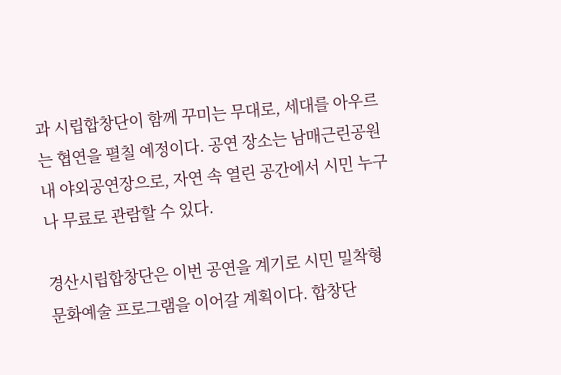과 시립합창단이 함께 꾸미는 무대로, 세대를 아우르는 협연을 펼칠 예정이다. 공연 장소는 남매근린공원 내 야외공연장으로, 자연 속 열린 공간에서 시민 누구나 무료로 관람할 수 있다.

경산시립합창단은 이번 공연을 계기로 시민 밀착형 문화예술 프로그램을 이어갈 계획이다. 합창단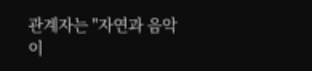관계자는 "자연과 음악이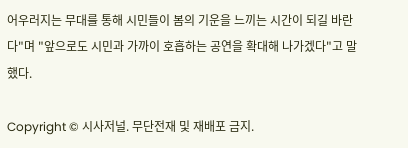어우러지는 무대를 통해 시민들이 봄의 기운을 느끼는 시간이 되길 바란다"며 "앞으로도 시민과 가까이 호흡하는 공연을 확대해 나가겠다"고 말했다.

Copyright © 시사저널. 무단전재 및 재배포 금지.